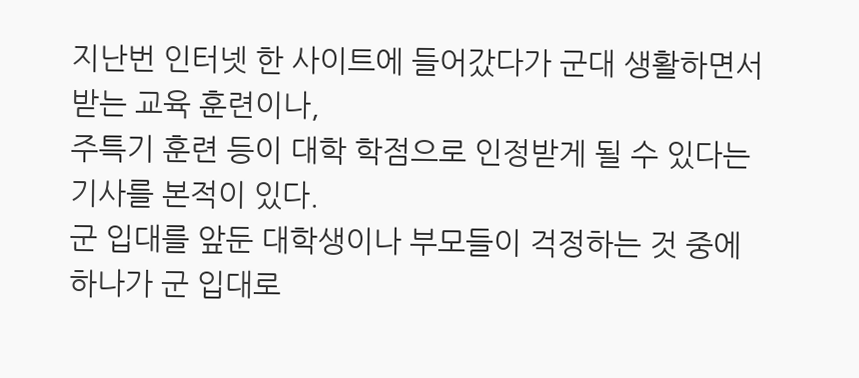지난번 인터넷 한 사이트에 들어갔다가 군대 생활하면서 받는 교육 훈련이나,
주특기 훈련 등이 대학 학점으로 인정받게 될 수 있다는 기사를 본적이 있다.
군 입대를 앞둔 대학생이나 부모들이 걱정하는 것 중에 하나가 군 입대로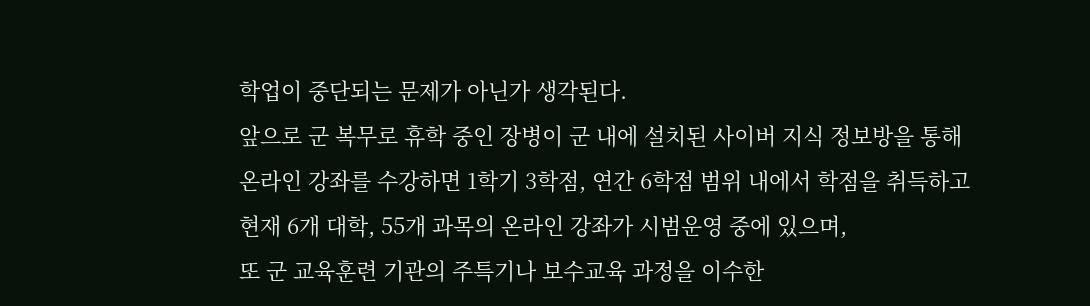학업이 중단되는 문제가 아닌가 생각된다.
앞으로 군 복무로 휴학 중인 장병이 군 내에 설치된 사이버 지식 정보방을 통해
온라인 강좌를 수강하면 1학기 3학점, 연간 6학점 범위 내에서 학점을 취득하고
현재 6개 대학, 55개 과목의 온라인 강좌가 시범운영 중에 있으며,
또 군 교육훈련 기관의 주특기나 보수교육 과정을 이수한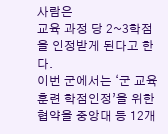사람은
교육 과정 당 2~3학점을 인정받게 된다고 한다.
이번 군에서는 ‘군 교육훈련 학점인정’을 위한 협약을 중앙대 등 12개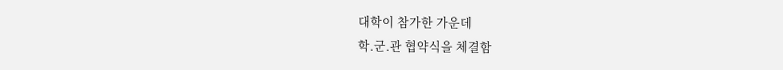대학이 참가한 가운데
학.군.관 협약식을 체결함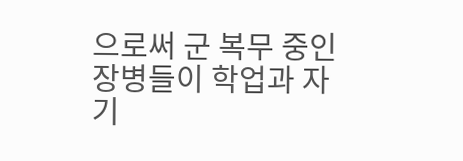으로써 군 복무 중인 장병들이 학업과 자기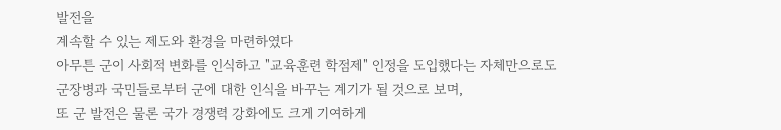발전을
계속할 수 있는 제도와 환경을 마련하였다
아무튼 군이 사회적 변화를 인식하고 "교육훈련 학점제" 인정을 도입했다는 자체만으로도
군장병과 국민들로부터 군에 대한 인식을 바꾸는 계기가 될 것으로 보며,
또 군 발전은 물론 국가 경쟁력 강화에도 크게 기여하게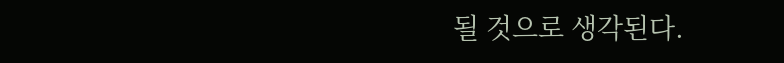될 것으로 생각된다.